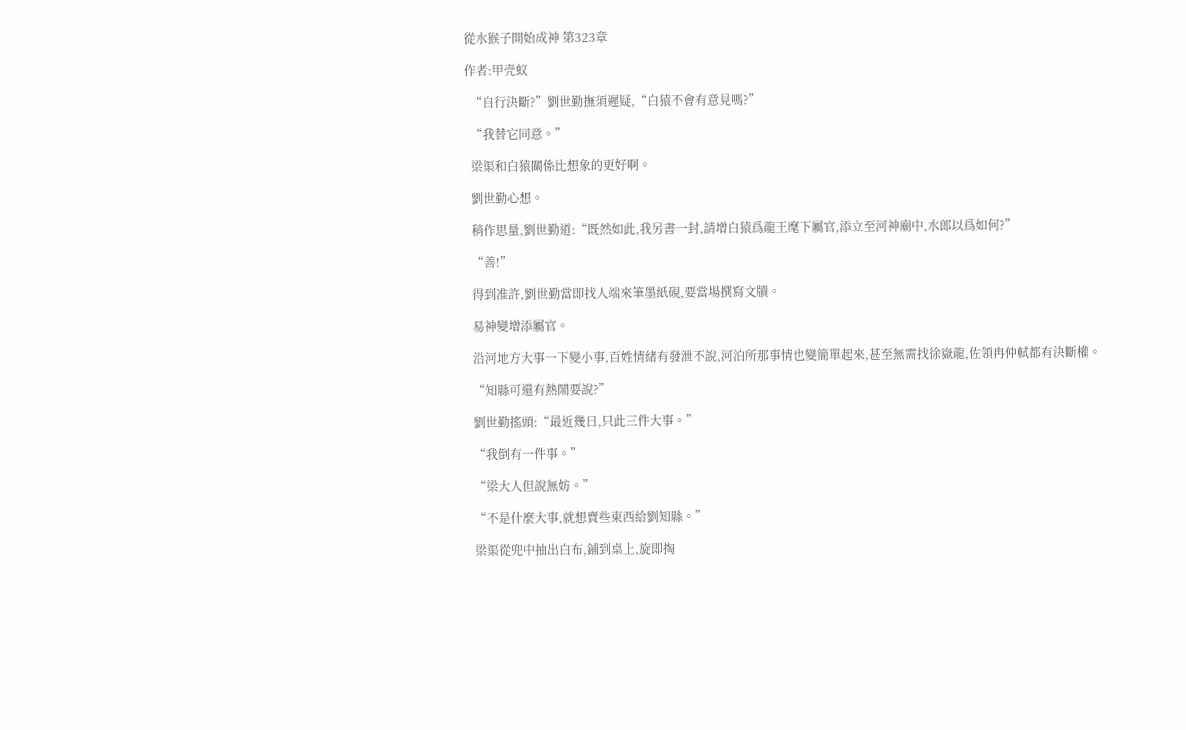從水猴子開始成神 第323章

作者:甲壳蚁

  “自行決斷?”劉世勤撫須遲疑,“白猿不會有意見嗎?”

  “我替它同意。”

  梁渠和白猿關係比想象的更好啊。

  劉世勤心想。

  稍作思量,劉世勤道:“既然如此,我另書一封,請增白猿爲龍王麾下屬官,添立至河神廟中,水郎以爲如何?”

  “善!”

  得到准許,劉世勤當即找人端來筆墨紙硯,要當場撰寫文牘。

  易神變增添屬官。

  沿河地方大事一下變小事,百姓情緒有發泄不說,河泊所那事情也變簡單起來,甚至無需找徐嶽龍,佐領冉仲軾都有決斷權。

  “知縣可還有熱鬧要說?”

  劉世勤搖頭:“最近幾日,只此三件大事。”

  “我倒有一件事。”

  “梁大人但說無妨。”

  “不是什麼大事,就想賣些東西給劉知縣。”

  梁渠從兜中抽出白布,鋪到桌上,旋即掏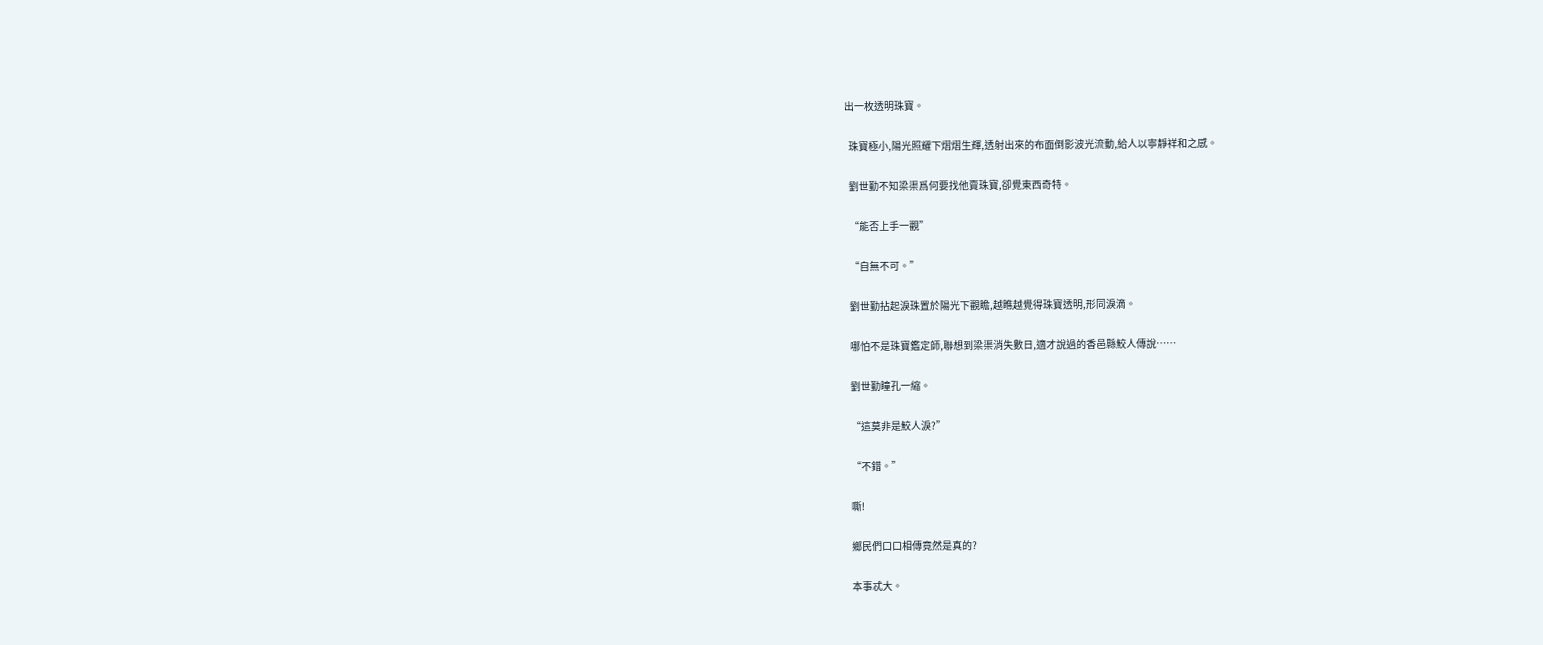出一枚透明珠寶。

  珠寶極小,陽光照耀下熠熠生輝,透射出來的布面倒影波光流動,給人以寧靜祥和之感。

  劉世勤不知梁渠爲何要找他賣珠寶,卻覺東西奇特。

  “能否上手一觀”

  “自無不可。”

  劉世勤拈起淚珠置於陽光下觀瞻,越瞧越覺得珠寶透明,形同淚滴。

  哪怕不是珠寶鑑定師,聯想到梁渠消失數日,適才說過的香邑縣鮫人傳說……

  劉世勤瞳孔一縮。

  “這莫非是鮫人淚?”

  “不錯。”

  嘶!

  鄉民們口口相傳竟然是真的?

  本事忒大。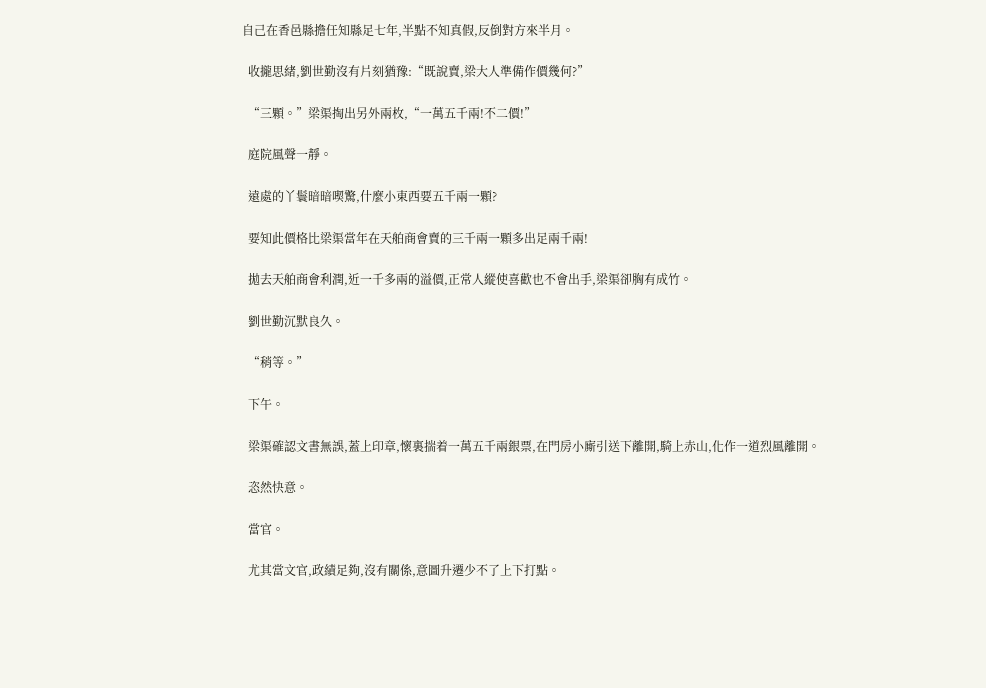自己在香邑縣擔任知縣足七年,半點不知真假,反倒對方來半月。

  收攏思緒,劉世勤沒有片刻猶豫:“既說賣,梁大人準備作價幾何?”

  “三顆。”梁渠掏出另外兩枚,“一萬五千兩!不二價!”

  庭院風聲一靜。

  遠處的丫鬟暗暗喫驚,什麼小東西要五千兩一顆?

  要知此價格比梁渠當年在天舶商會賣的三千兩一顆多出足兩千兩!

  拋去天舶商會利潤,近一千多兩的溢價,正常人縱使喜歡也不會出手,梁渠卻胸有成竹。

  劉世勤沉默良久。

  “稍等。”

  下午。

  梁渠確認文書無誤,蓋上印章,懷裏揣着一萬五千兩銀票,在門房小廝引送下離開,騎上赤山,化作一道烈風離開。

  恣然快意。

  當官。

  尤其當文官,政績足夠,沒有關係,意圖升遷少不了上下打點。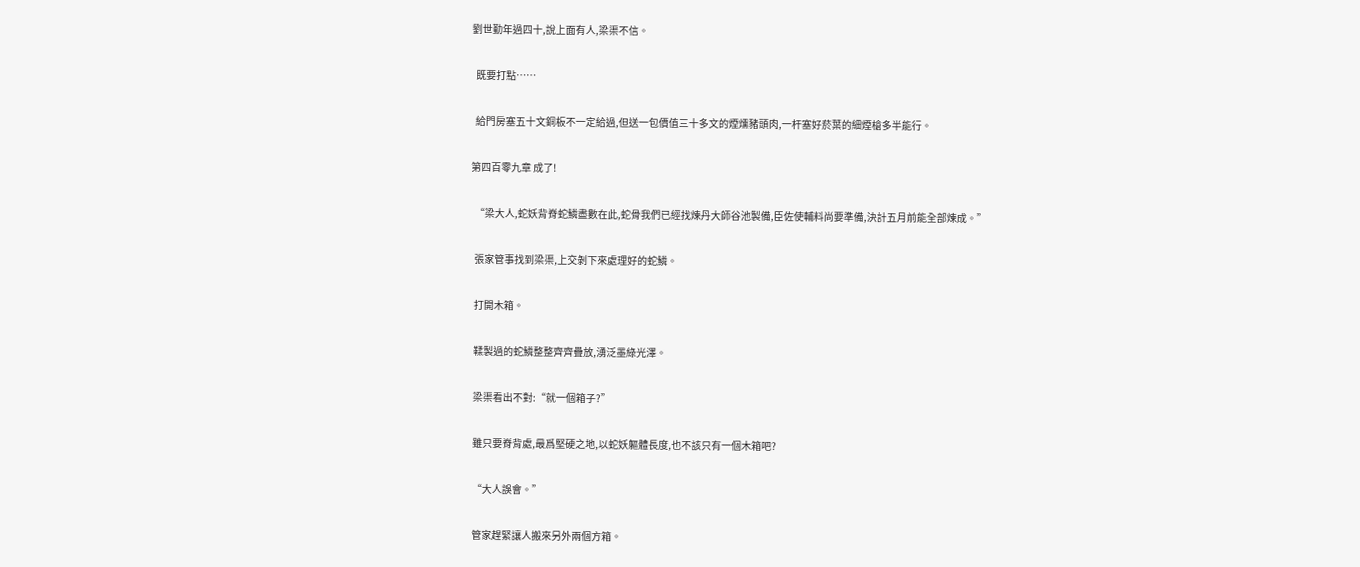劉世勤年過四十,說上面有人,梁渠不信。

  既要打點……

  給門房塞五十文銅板不一定給過,但送一包價值三十多文的煙燻豬頭肉,一杆塞好菸葉的細煙槍多半能行。

第四百零九章 成了!

  “梁大人,蛇妖背脊蛇鱗盡數在此,蛇骨我們已經找煉丹大師谷池製備,臣佐使輔料尚要準備,決計五月前能全部煉成。”

  張家管事找到梁渠,上交剝下來處理好的蛇鱗。

  打開木箱。

  鞣製過的蛇鱗整整齊齊疊放,湧泛墨綠光澤。

  梁渠看出不對:“就一個箱子?”

  雖只要脊背處,最爲堅硬之地,以蛇妖軀體長度,也不該只有一個木箱吧?

  “大人誤會。”

  管家趕緊讓人搬來另外兩個方箱。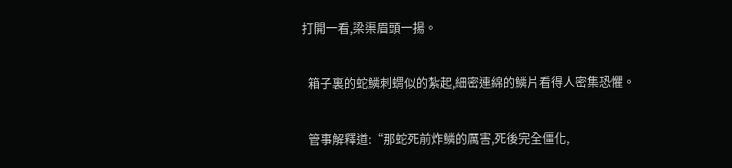打開一看,梁渠眉頭一揚。

  箱子裏的蛇鱗刺蝟似的紮起,細密連綿的鱗片看得人密集恐懼。

  管事解釋道:“那蛇死前炸鱗的厲害,死後完全僵化,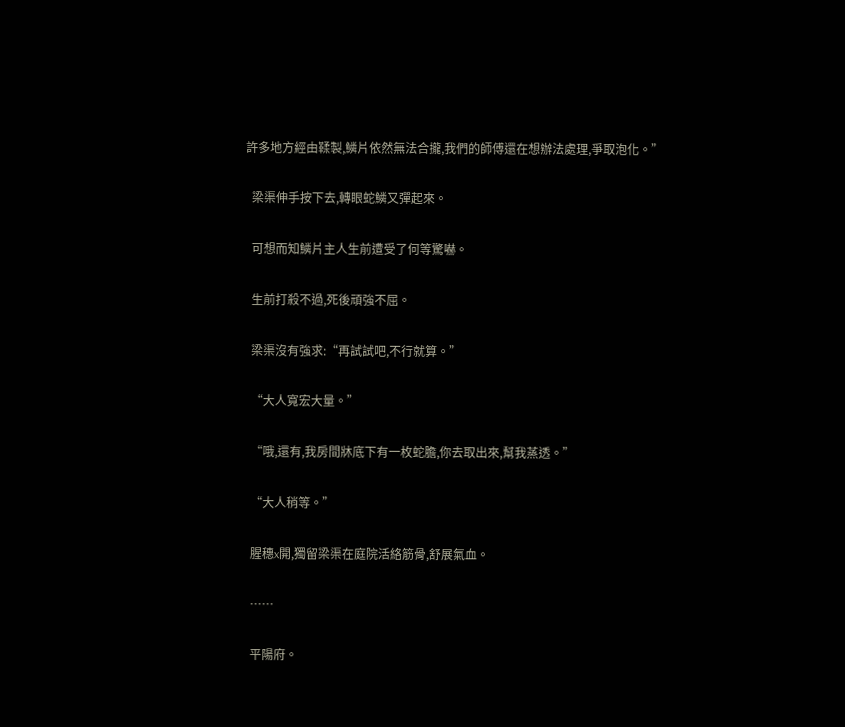許多地方經由鞣製,鱗片依然無法合攏,我們的師傅還在想辦法處理,爭取泡化。”

  梁渠伸手按下去,轉眼蛇鱗又彈起來。

  可想而知鱗片主人生前遭受了何等驚嚇。

  生前打殺不過,死後頑強不屈。

  梁渠沒有強求:“再試試吧,不行就算。”

  “大人寬宏大量。”

  “哦,還有,我房間牀底下有一枚蛇膽,你去取出來,幫我蒸透。”

  “大人稍等。”

  腥穗x開,獨留梁渠在庭院活絡筋骨,舒展氣血。

  ……

  平陽府。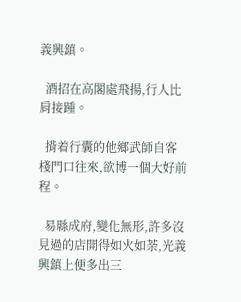義興鎮。

  酒招在高閣處飛揚,行人比肩接踵。

  揹着行囊的他鄉武師自客棧門口往來,欲博一個大好前程。

  易縣成府,變化無形,許多沒見過的店開得如火如荼,光義興鎮上便多出三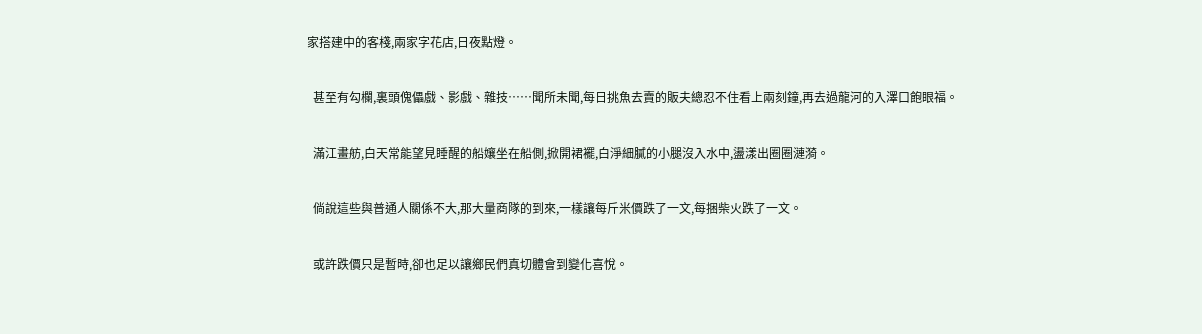家搭建中的客棧,兩家字花店,日夜點燈。

  甚至有勾欄,裏頭傀儡戲、影戲、雜技……聞所未聞,每日挑魚去賣的販夫總忍不住看上兩刻鐘,再去過龍河的入澤口飽眼福。

  滿江畫舫,白天常能望見睡醒的船孃坐在船側,掀開裙襬,白淨細膩的小腿沒入水中,盪漾出圈圈漣漪。

  倘說這些與普通人關係不大,那大量商隊的到來,一樣讓每斤米價跌了一文,每捆柴火跌了一文。

  或許跌價只是暫時,卻也足以讓鄉民們真切體會到變化喜悅。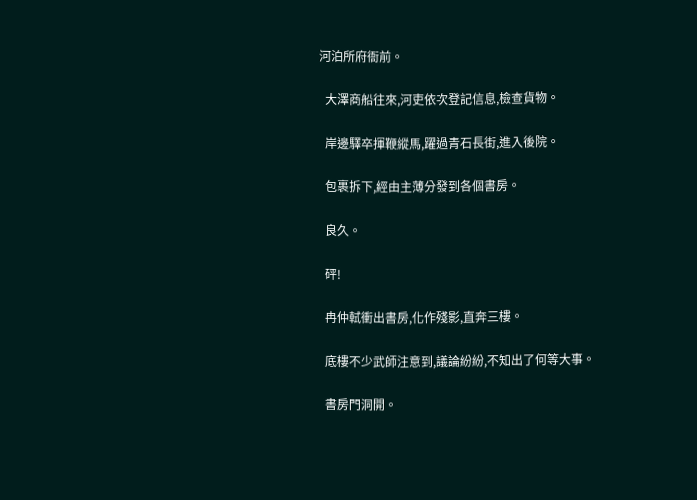河泊所府衙前。

  大澤商船往來,河吏依次登記信息,檢查貨物。

  岸邊驛卒揮鞭縱馬,躍過青石長街,進入後院。

  包裹拆下,經由主薄分發到各個書房。

  良久。

  砰!

  冉仲軾衝出書房,化作殘影,直奔三樓。

  底樓不少武師注意到,議論紛紛,不知出了何等大事。

  書房門洞開。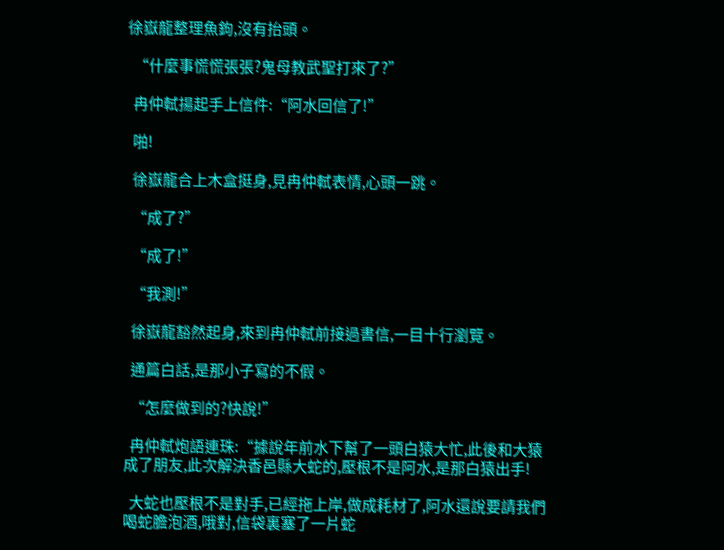徐嶽龍整理魚鉤,沒有抬頭。

  “什麼事慌慌張張?鬼母教武聖打來了?”

  冉仲軾揚起手上信件:“阿水回信了!”

  啪!

  徐嶽龍合上木盒挺身,見冉仲軾表情,心頭一跳。

  “成了?”

  “成了!”

  “我測!”

  徐嶽龍豁然起身,來到冉仲軾前接過書信,一目十行瀏覽。

  通篇白話,是那小子寫的不假。

  “怎麼做到的?快說!”

  冉仲軾炮語連珠:“據說年前水下幫了一頭白猿大忙,此後和大猿成了朋友,此次解決香邑縣大蛇的,壓根不是阿水,是那白猿出手!

  大蛇也壓根不是對手,已經拖上岸,做成耗材了,阿水還說要請我們喝蛇膽泡酒,哦對,信袋裏塞了一片蛇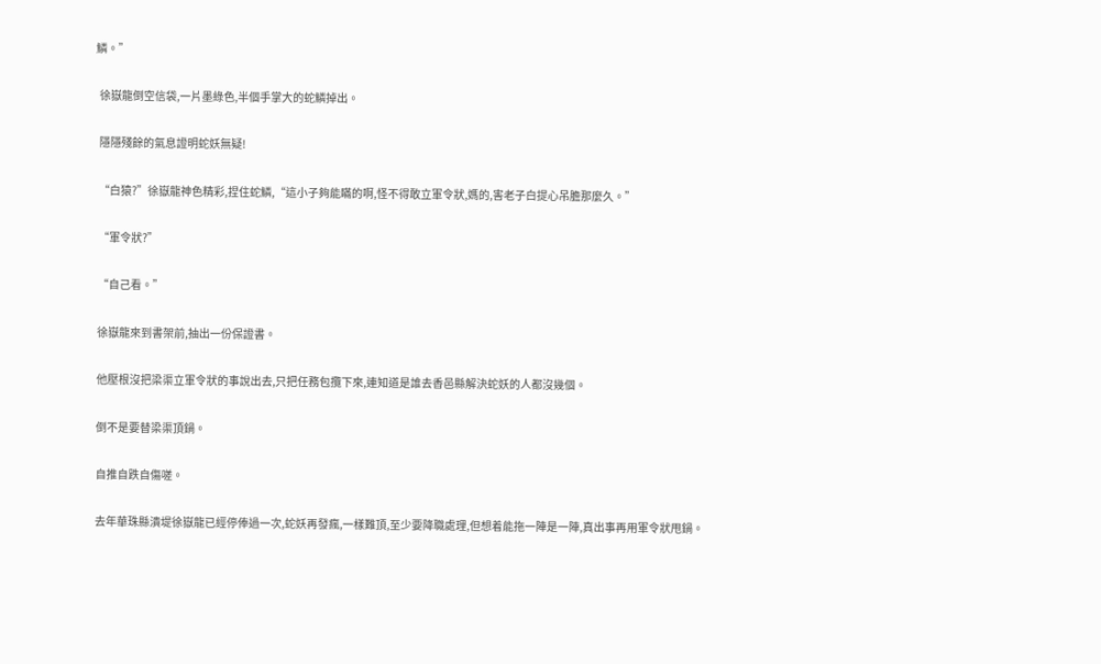鱗。”

  徐嶽龍倒空信袋,一片墨綠色,半個手掌大的蛇鱗掉出。

  隱隱殘餘的氣息證明蛇妖無疑!

  “白猿?”徐嶽龍神色精彩,捏住蛇鱗,“這小子夠能瞞的啊,怪不得敢立軍令狀,媽的,害老子白提心吊膽那麼久。”

  “軍令狀?”

  “自己看。”

  徐嶽龍來到書架前,抽出一份保證書。

  他壓根沒把梁渠立軍令狀的事說出去,只把任務包攬下來,連知道是誰去香邑縣解決蛇妖的人都沒幾個。

  倒不是要替梁渠頂鍋。

  自推自跌自傷嗟。

  去年華珠縣潰堤徐嶽龍已經停俸過一次,蛇妖再發瘋,一樣難頂,至少要降職處理,但想着能拖一陣是一陣,真出事再用軍令狀甩鍋。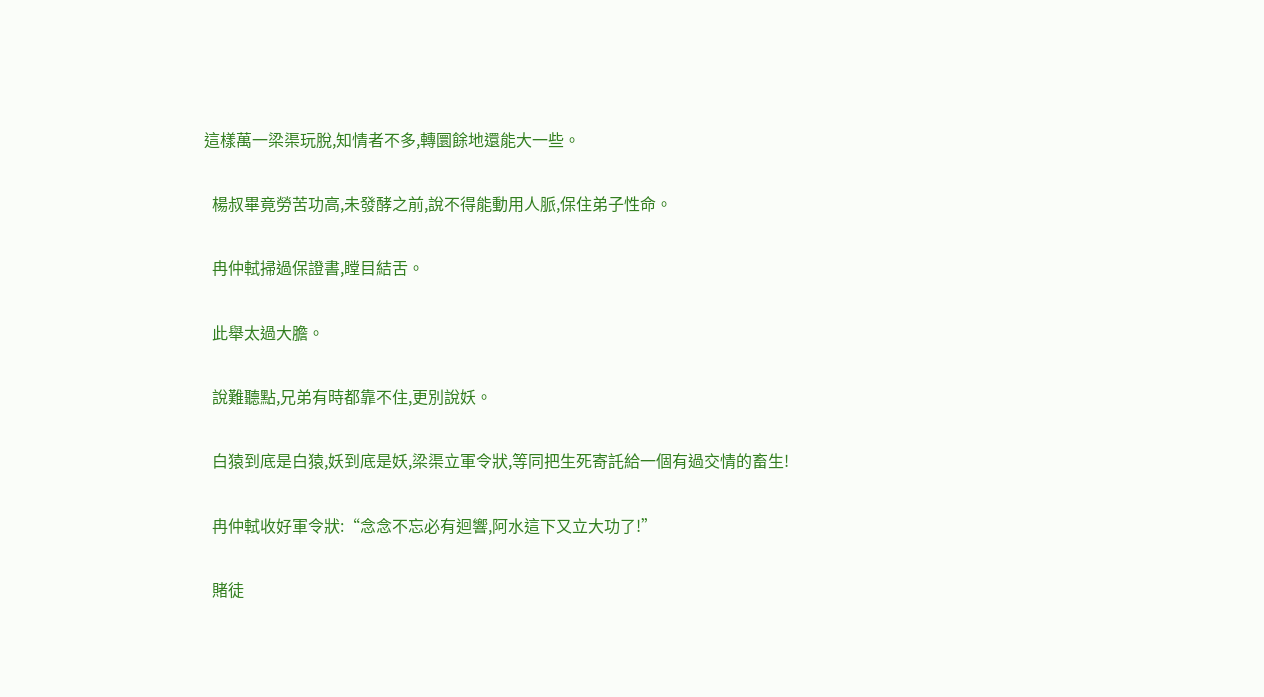這樣萬一梁渠玩脫,知情者不多,轉圜餘地還能大一些。

  楊叔畢竟勞苦功高,未發酵之前,說不得能動用人脈,保住弟子性命。

  冉仲軾掃過保證書,瞠目結舌。

  此舉太過大膽。

  說難聽點,兄弟有時都靠不住,更別說妖。

  白猿到底是白猿,妖到底是妖,梁渠立軍令狀,等同把生死寄託給一個有過交情的畜生!

  冉仲軾收好軍令狀:“念念不忘必有迴響,阿水這下又立大功了!”

  賭徒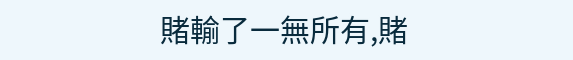賭輸了一無所有,賭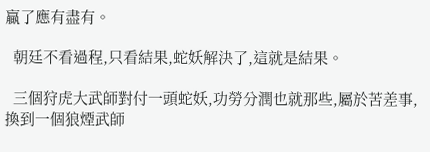贏了應有盡有。

  朝廷不看過程,只看結果,蛇妖解決了,這就是結果。

  三個狩虎大武師對付一頭蛇妖,功勞分潤也就那些,屬於苦差事,換到一個狼煙武師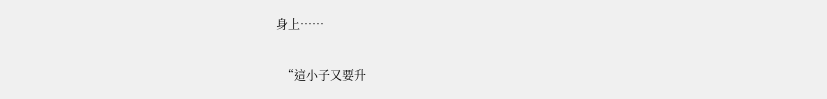身上……

  “這小子又要升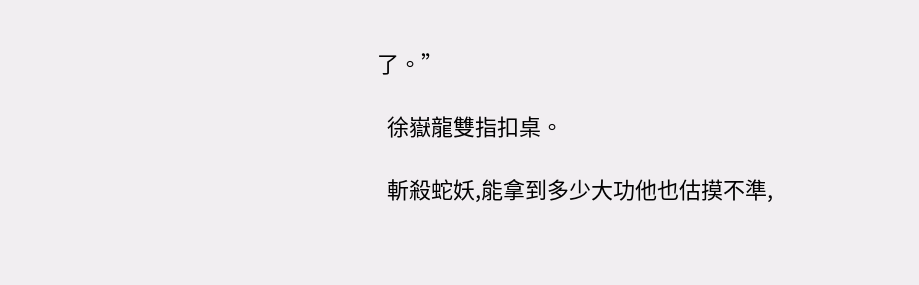了。”

  徐嶽龍雙指扣桌。

  斬殺蛇妖,能拿到多少大功他也估摸不準,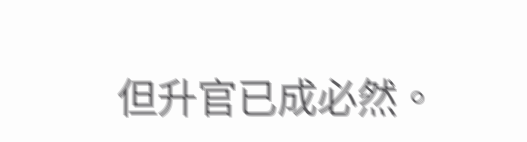但升官已成必然。